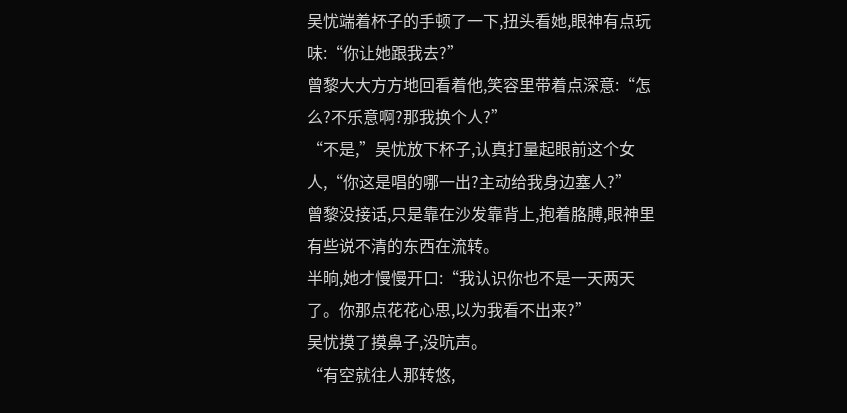吴忧端着杯子的手顿了一下,扭头看她,眼神有点玩味:“你让她跟我去?”
曾黎大大方方地回看着他,笑容里带着点深意:“怎么?不乐意啊?那我换个人?”
“不是,”吴忧放下杯子,认真打量起眼前这个女人,“你这是唱的哪一出?主动给我身边塞人?”
曾黎没接话,只是靠在沙发靠背上,抱着胳膊,眼神里有些说不清的东西在流转。
半晌,她才慢慢开口:“我认识你也不是一天两天了。你那点花花心思,以为我看不出来?”
吴忧摸了摸鼻子,没吭声。
“有空就往人那转悠,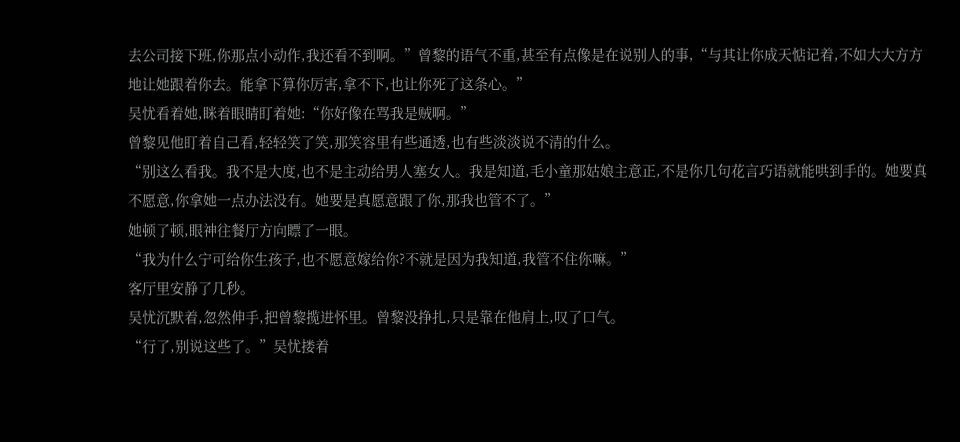去公司接下班,你那点小动作,我还看不到啊。”曾黎的语气不重,甚至有点像是在说别人的事,“与其让你成天惦记着,不如大大方方地让她跟着你去。能拿下算你厉害,拿不下,也让你死了这条心。”
吴忧看着她,眯着眼睛盯着她:“你好像在骂我是贼啊。”
曾黎见他盯着自己看,轻轻笑了笑,那笑容里有些通透,也有些淡淡说不清的什么。
“别这么看我。我不是大度,也不是主动给男人塞女人。我是知道,毛小童那姑娘主意正,不是你几句花言巧语就能哄到手的。她要真不愿意,你拿她一点办法没有。她要是真愿意跟了你,那我也管不了。”
她顿了顿,眼神往餐厅方向瞟了一眼。
“我为什么宁可给你生孩子,也不愿意嫁给你?不就是因为我知道,我管不住你嘛。”
客厅里安静了几秒。
吴忧沉默着,忽然伸手,把曾黎揽进怀里。曾黎没挣扎,只是靠在他肩上,叹了口气。
“行了,别说这些了。”吴忧搂着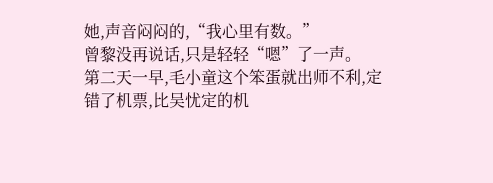她,声音闷闷的,“我心里有数。”
曾黎没再说话,只是轻轻“嗯”了一声。
第二天一早,毛小童这个笨蛋就出师不利,定错了机票,比吴忧定的机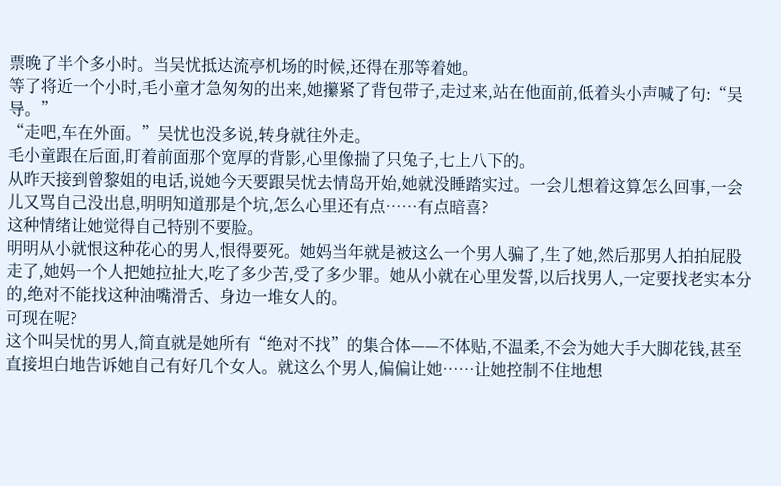票晚了半个多小时。当吴忧抵达流亭机场的时候,还得在那等着她。
等了将近一个小时,毛小童才急匆匆的出来,她攥紧了背包带子,走过来,站在他面前,低着头小声喊了句:“吴导。”
“走吧,车在外面。”吴忧也没多说,转身就往外走。
毛小童跟在后面,盯着前面那个宽厚的背影,心里像揣了只兔子,七上八下的。
从昨天接到曾黎姐的电话,说她今天要跟吴忧去情岛开始,她就没睡踏实过。一会儿想着这算怎么回事,一会儿又骂自己没出息,明明知道那是个坑,怎么心里还有点……有点暗喜?
这种情绪让她觉得自己特别不要脸。
明明从小就恨这种花心的男人,恨得要死。她妈当年就是被这么一个男人骗了,生了她,然后那男人拍拍屁股走了,她妈一个人把她拉扯大,吃了多少苦,受了多少罪。她从小就在心里发誓,以后找男人,一定要找老实本分的,绝对不能找这种油嘴滑舌、身边一堆女人的。
可现在呢?
这个叫吴忧的男人,简直就是她所有“绝对不找”的集合体——不体贴,不温柔,不会为她大手大脚花钱,甚至直接坦白地告诉她自己有好几个女人。就这么个男人,偏偏让她……让她控制不住地想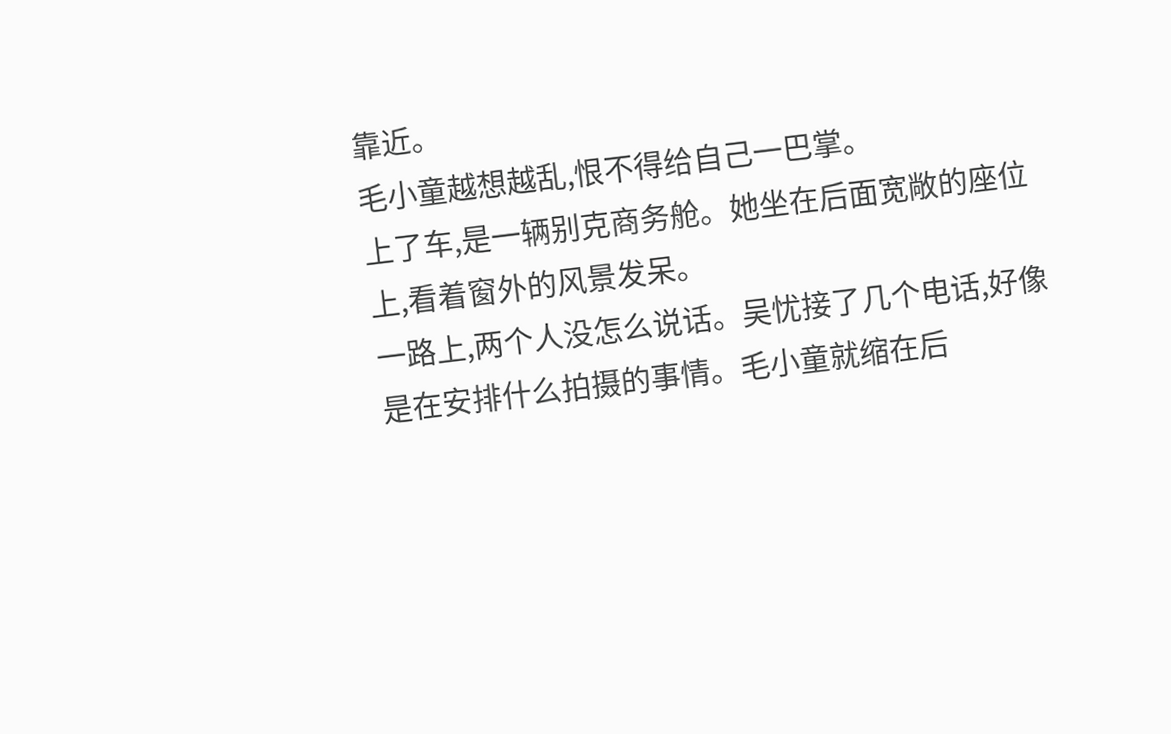靠近。
毛小童越想越乱,恨不得给自己一巴掌。
上了车,是一辆别克商务舱。她坐在后面宽敞的座位上,看着窗外的风景发呆。
一路上,两个人没怎么说话。吴忧接了几个电话,好像是在安排什么拍摄的事情。毛小童就缩在后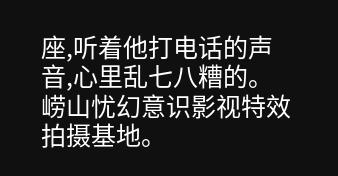座,听着他打电话的声音,心里乱七八糟的。
崂山忧幻意识影视特效拍摄基地。